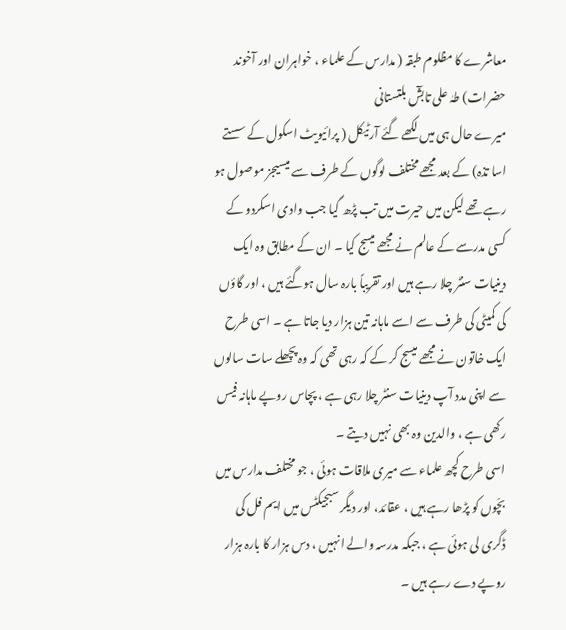معاشرے کا مظلوم طبقہ ( مدارس کے علماء ، خواہران اور آخوند حضرات) طہٰ علی تابشٓ بلتستانی
میرے حال ہی میں لکھے گئے آرٹیکل ( پرائیویٹ اسکول کے سستے اسا تذہ) کے بعد مجھے مختلف لوگوں کے طرف سے میسیجز موصول ہو رہے تھے لیکن میں حیرت میں تب پڑھ گیا جب وادی اسکردو کے کسی مدرسے کے عالم نے مجھے میسج کیا ۔ ان کے مطابق وہ ایک دینیات سنٹر چلا رہے ہیں اور تقریباً بارہ سال ہوگئے ہیں ، اور گاؤں کی کمیٹی کی طرف سے اسے ماہانہ تین ہزار دیا جاتا ہے ۔ اسی طرح ایک خاتون نے مجھے میسج کر کے کہ رہی تھی کہ وہ پچھلے سات سالوں سے اپنی مدد آپ دینیات سنٹر چلا رہی ہے ، پچاس روپے ماہانہ فیس رکھی ہے ، والدین وہ بھی نہیں دیتے ۔
اسی طرح کچھ علماء سے میری ملاقات ہوئی ، جو مختلف مدارس میں بچّوں کو پڑھا رہے ہیں ، عقائد، اور دیگر سبجیکٹس میں ایم فل کی ڈگری لی ہوئی ہے ، جبکہ مدرسہ والے انہیں ، دس ہزار کا بارہ ہزار روپے دے رہے ہیں ۔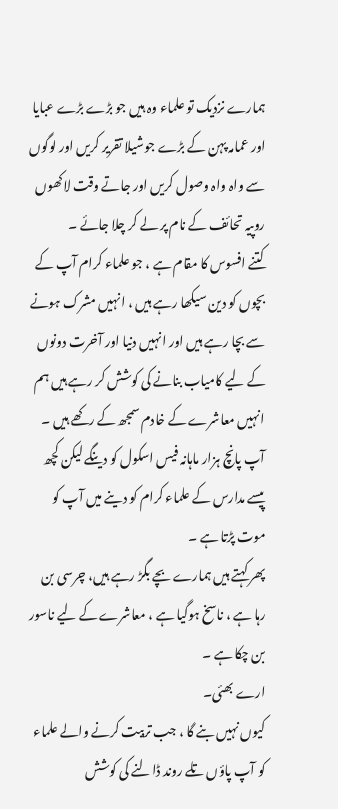ہمارے نزدیک تو علماء وہ ہیں جو بڑے بڑے عبایا اور عمامہ پہن کے بڑے جوشیلا تقریر کریں اور لوگوں سے واہ واہ وصول کریں اور جاتے وقت لاکھوں روپیہ تحائف کے نام پر لے کر چلا جائے ۔
کتنے افسوس کا مقام ہے ، جو علماء کرام آپ کے بچوں کو دین سیکھا رہے ہیں ، انہیں مشرک ہونے سے بچا رہے ہیں اور انہیں دنیا اور آخرت دونوں کے لیے کامیاب بنانے کی کوشش کر رہے ہیں ہم انہیں معاشرے کے خادم سمجھ کے رکھے ہیں ۔ آپ پانچ ہزار ماہانہ فیس اسکول کو دینگے لیکن کچھ پیسے مدارس کے علماء کرام کو دینے میں آپ کو موت پڑتا ہے ۔
پھر کہتے ہیں ہمارے بچے بگڑ رہے ہیں، چرسی بن رہا ہے ، ناسخ ہوگیا ہے ، معاشرے کے لیے ناسور بن چکا ہے ۔
ارے بھئی۔
کیوں نہیں بنے گا ، جب تربیت کرنے والے علماء کو آپ پاؤں تلے روند ڈالنے کی کوشش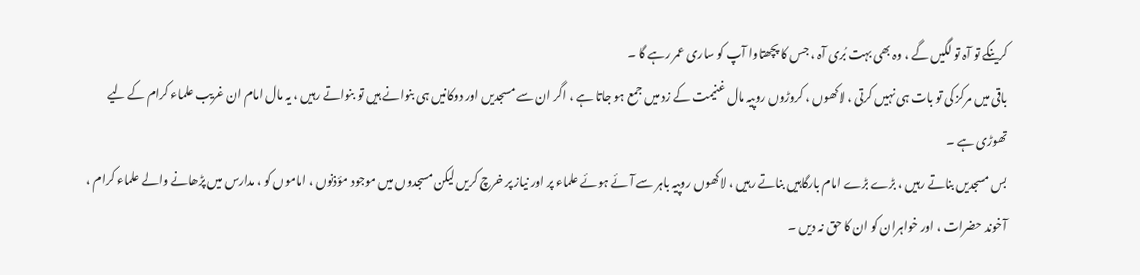کرینگے تو آہ تو لگیں گے ، وہ بھی بہت بُری آہ ، جس کا پچھتاوا آپ کو ساری عمر رہے گا ۔
باقی میں مرکز کی تو بات ہی نہیں کرتی ، لاکھوں ، کروڑوں روپیہ مال غنیمت کے زد میں جمع ہو جاتا ہے ، اگر ان سے مسجدیں اور دوکانیں ہی بنوانے ہیں تو بنواتے رہیں ، یہ مال امام ان غریب علماء کرام کے لیے تھوڑی ہے ۔
بس مسجدیں بناتے رہیں ، بڑے بڑے امام بارگاہیں بناتے رہیں ، لاکھوں روپیہ باہر سے آئے ہوئے علماء پر اور نیاز پر خرچ کریں لیکن مسجدوں میں موجود مؤذنوں ، اماموں کو ، مدارس میں پڑھانے والے علماء کرام ، آخوند حضرات ، اور خواہران کو ان کا حق نہ دیں ۔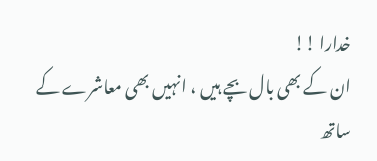خدارا !!
ان کے بھی بال بچے ہیں ، انہیں بھی معاشرے کے ساتھ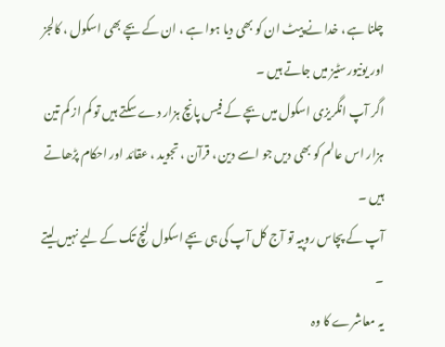چلنا ہے ، خدا نے پیٹ ان کو بھی دیا ہوا ہے ، ان کے بچے بھی اسکول ، کالجز اور یونیورسٹیز میں جاتے ہیں ۔
اگر آپ انگریزی اسکول میں بچے کے فیس پانچ ہزار دے سکتے ہیں تو کم از کم تین ہزار اس عالم کو بھی دیں جو اسے دین ، قرآن ، تجوید ، عقائد اور احکام پڑھاتے ہیں ۔
آپ کے پچاس روپیہ تو آج کل آپ کی ہی بچے اسکول لنچ تک کے لیے نہیں لیتے ۔
یہ معاشرے کا وہ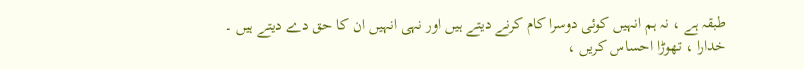طبقہ ہے ، نہ ہم انہیں کوئی دوسرا کام کرنے دیتے ہیں اور نہی انہیں ان کا حق دے دیتے ہیں ۔
خدارا ، تھوڑا احساس کریں ،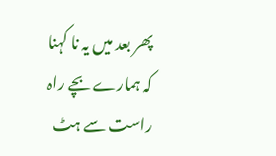پھر بعد میں یہ نا کہنا کہ ہمارے بچے راہ راست سے ہٹ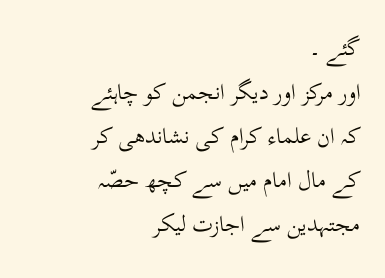گئے ۔
اور مرکز اور دیگر انجمن کو چاہئے کہ ان علماء کرام کی نشاندھی کر کے مال امام میں سے کچھ حصّہ مجتہدین سے اجازت لیکر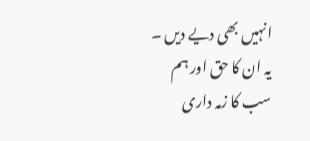انہیں بھی دیے دیں ۔
یہ ان کا حق اور ہم سب کا زمہ داری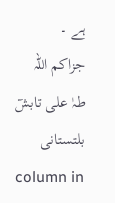ہے ۔
جزاکم اللہ
طہٰ علی تابشٓ بلتستانی
column in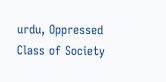urdu, Oppressed Class of Society